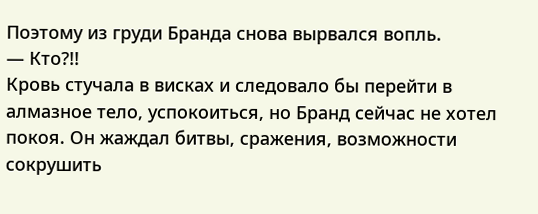Поэтому из груди Бранда снова вырвался вопль.
— Кто?!!
Кровь стучала в висках и следовало бы перейти в алмазное тело, успокоиться, но Бранд сейчас не хотел покоя. Он жаждал битвы, сражения, возможности сокрушить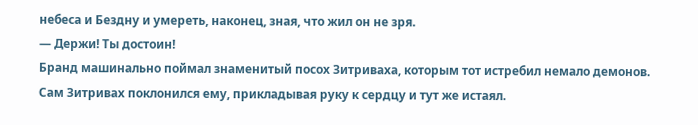небеса и Бездну и умереть, наконец, зная, что жил он не зря.
— Держи! Ты достоин!
Бранд машинально поймал знаменитый посох Зитриваха, которым тот истребил немало демонов. Сам Зитривах поклонился ему, прикладывая руку к сердцу и тут же истаял.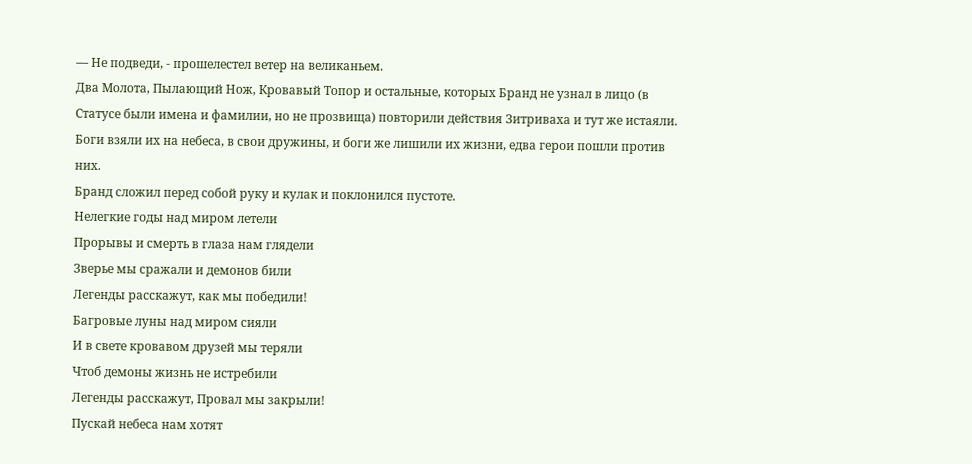— Не подведи, - прошелестел ветер на великаньем.
Два Молота, Пылающий Нож, Кровавый Топор и остальные, которых Бранд не узнал в лицо (в Статусе были имена и фамилии, но не прозвища) повторили действия Зитриваха и тут же истаяли. Боги взяли их на небеса, в свои дружины, и боги же лишили их жизни, едва герои пошли против них.
Бранд сложил перед собой руку и кулак и поклонился пустоте.
Нелегкие годы над миром летели
Прорывы и смерть в глаза нам глядели
Зверье мы сражали и демонов били
Легенды расскажут, как мы победили!
Багровые луны над миром сияли
И в свете кровавом друзей мы теряли
Чтоб демоны жизнь не истребили
Легенды расскажут, Провал мы закрыли!
Пускай небеса нам хотят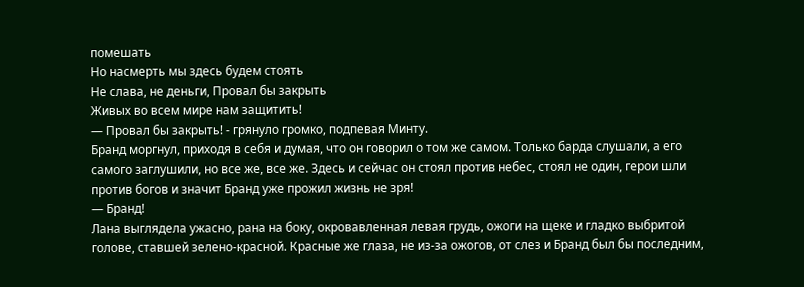помешать
Но насмерть мы здесь будем стоять
Не слава, не деньги, Провал бы закрыть
Живых во всем мире нам защитить!
— Провал бы закрыть! - грянуло громко, подпевая Минту.
Бранд моргнул, приходя в себя и думая, что он говорил о том же самом. Только барда слушали, а его самого заглушили, но все же, все же. Здесь и сейчас он стоял против небес, стоял не один, герои шли против богов и значит Бранд уже прожил жизнь не зря!
— Бранд!
Лана выглядела ужасно, рана на боку, окровавленная левая грудь, ожоги на щеке и гладко выбритой голове, ставшей зелено-красной. Красные же глаза, не из-за ожогов, от слез и Бранд был бы последним,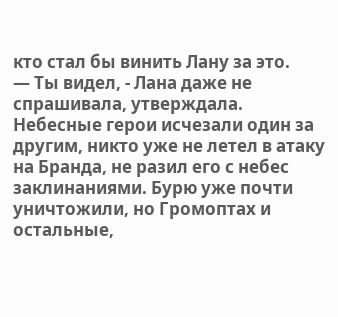кто стал бы винить Лану за это.
— Ты видел, - Лана даже не спрашивала, утверждала.
Небесные герои исчезали один за другим, никто уже не летел в атаку на Бранда, не разил его с небес заклинаниями. Бурю уже почти уничтожили, но Громоптах и остальные,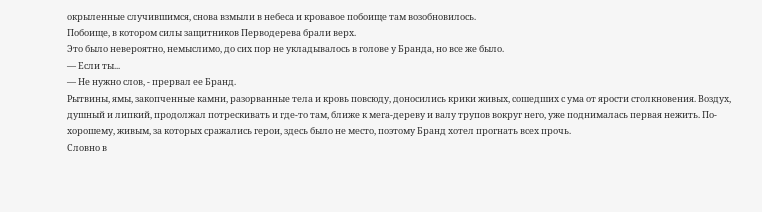окрыленные случившимся, снова взмыли в небеса и кровавое побоище там возобновилось.
Побоище, в котором силы защитников Перводерева брали верх.
Это было невероятно, немыслимо, до сих пор не укладывалось в голове у Бранда, но все же было.
— Если ты...
— Не нужно слов, - прервал ее Бранд.
Рытвины, ямы, закопченные камни, разорванные тела и кровь повсюду, доносились крики живых, сошедших с ума от ярости столкновения. Воздух, душный и липкий, продолжал потрескивать и где-то там, ближе к мега-дереву и валу трупов вокруг него, уже поднималась первая нежить. По-хорошему, живым, за которых сражались герои, здесь было не место, поэтому Бранд хотел прогнать всех прочь.
Словно в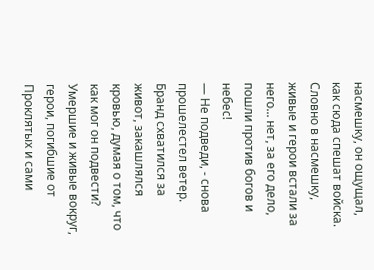насмешку, он ощущал, как сюда спешат войска.
Словно в насмешку, живые и герои встали за него... нет, за его дело, пошли против богов и небес!
— Не подведи, - снова прошелестел ветер.
Бранд схватился за живот, закашлялся кровью, думая о том, что как мог он подвести? Умершие и живые вокруг, герои, погибшие от Проклятых и сами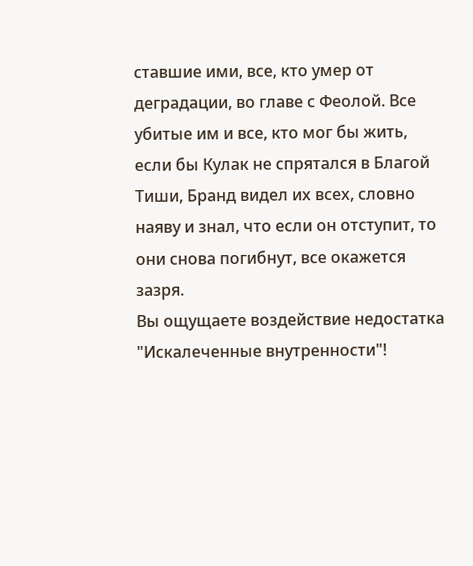ставшие ими, все, кто умер от деградации, во главе с Феолой. Все убитые им и все, кто мог бы жить, если бы Кулак не спрятался в Благой Тиши, Бранд видел их всех, словно наяву и знал, что если он отступит, то они снова погибнут, все окажется зазря.
Вы ощущаете воздействие недостатка "Искалеченные внутренности"!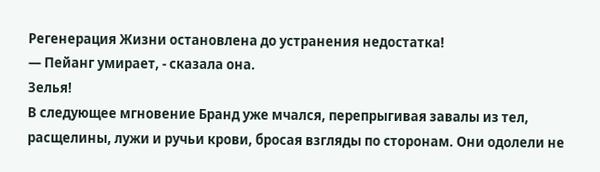Регенерация Жизни остановлена до устранения недостатка!
— Пейанг умирает, - сказала она.
Зелья!
В следующее мгновение Бранд уже мчался, перепрыгивая завалы из тел, расщелины, лужи и ручьи крови, бросая взгляды по сторонам. Они одолели не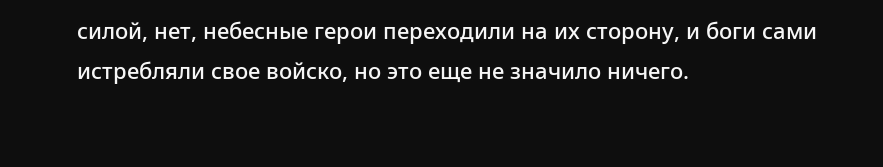силой, нет, небесные герои переходили на их сторону, и боги сами истребляли свое войско, но это еще не значило ничего.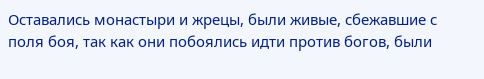Оставались монастыри и жрецы, были живые, сбежавшие с поля боя, так как они побоялись идти против богов, были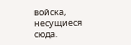войска, несущиеся сюда.